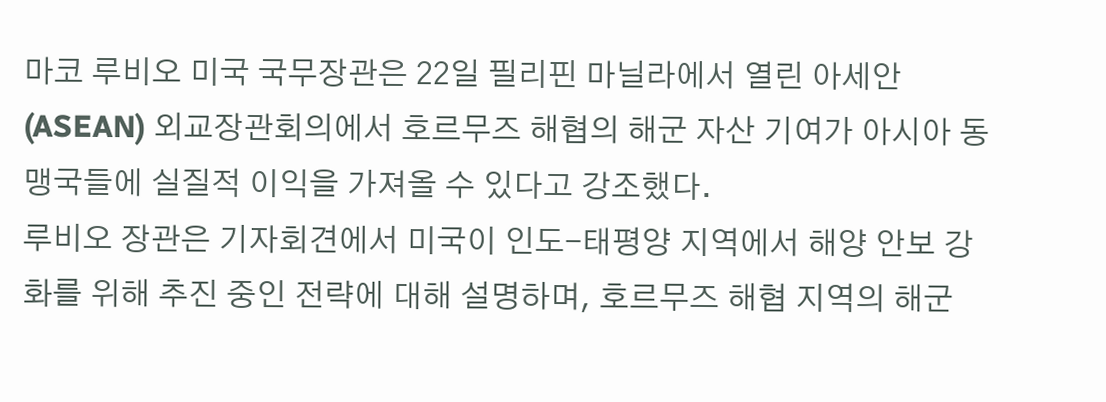마코 루비오 미국 국무장관은 22일 필리핀 마닐라에서 열린 아세안(ASEAN) 외교장관회의에서 호르무즈 해협의 해군 자산 기여가 아시아 동맹국들에 실질적 이익을 가져올 수 있다고 강조했다.
루비오 장관은 기자회견에서 미국이 인도-태평양 지역에서 해양 안보 강화를 위해 추진 중인 전략에 대해 설명하며, 호르무즈 해협 지역의 해군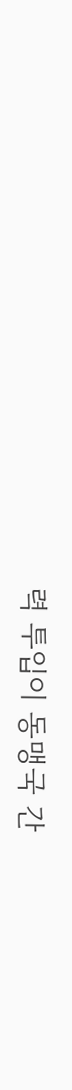력 투입이 동맹국 간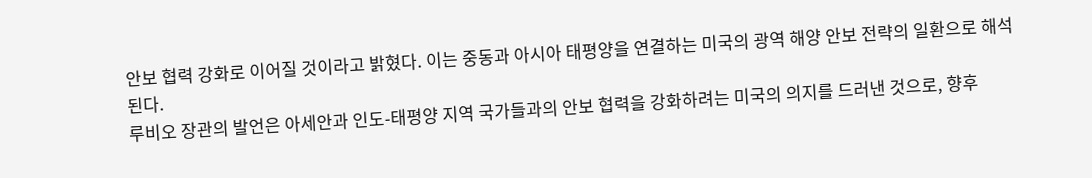안보 협력 강화로 이어질 것이라고 밝혔다. 이는 중동과 아시아 태평양을 연결하는 미국의 광역 해양 안보 전략의 일환으로 해석된다.
루비오 장관의 발언은 아세안과 인도-태평양 지역 국가들과의 안보 협력을 강화하려는 미국의 의지를 드러낸 것으로, 향후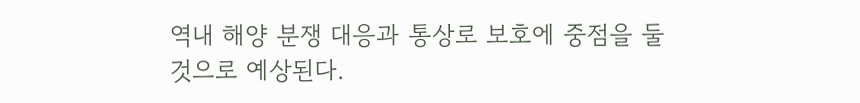역내 해양 분쟁 대응과 통상로 보호에 중점을 둘 것으로 예상된다.